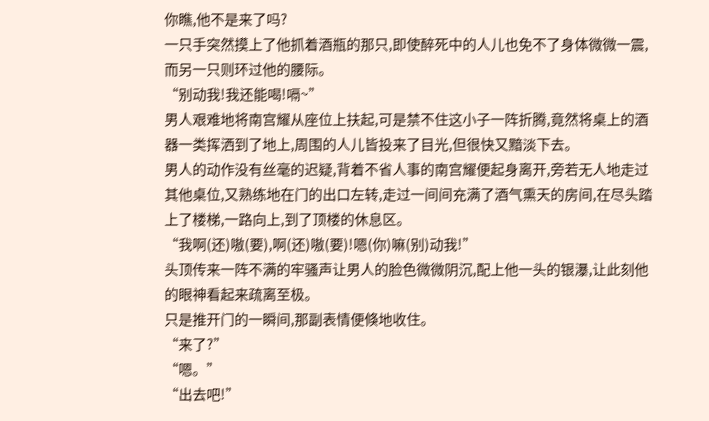你瞧,他不是来了吗?
一只手突然摸上了他抓着酒瓶的那只,即使醉死中的人儿也免不了身体微微一震,而另一只则环过他的腰际。
“别动我!我还能喝!嗝~”
男人艰难地将南宫耀从座位上扶起,可是禁不住这小子一阵折腾,竟然将桌上的酒器一类挥洒到了地上,周围的人儿皆投来了目光,但很快又黯淡下去。
男人的动作没有丝毫的迟疑,背着不省人事的南宫耀便起身离开,旁若无人地走过其他桌位,又熟练地在门的出口左转,走过一间间充满了酒气熏天的房间,在尽头踏上了楼梯,一路向上,到了顶楼的休息区。
“我啊(还)嗷(要),啊(还)嗷(要)!嗯(你)嘛(别)动我!”
头顶传来一阵不满的牢骚声让男人的脸色微微阴沉,配上他一头的银瀑,让此刻他的眼神看起来疏离至极。
只是推开门的一瞬间,那副表情便倏地收住。
“来了?”
“嗯。”
“出去吧!”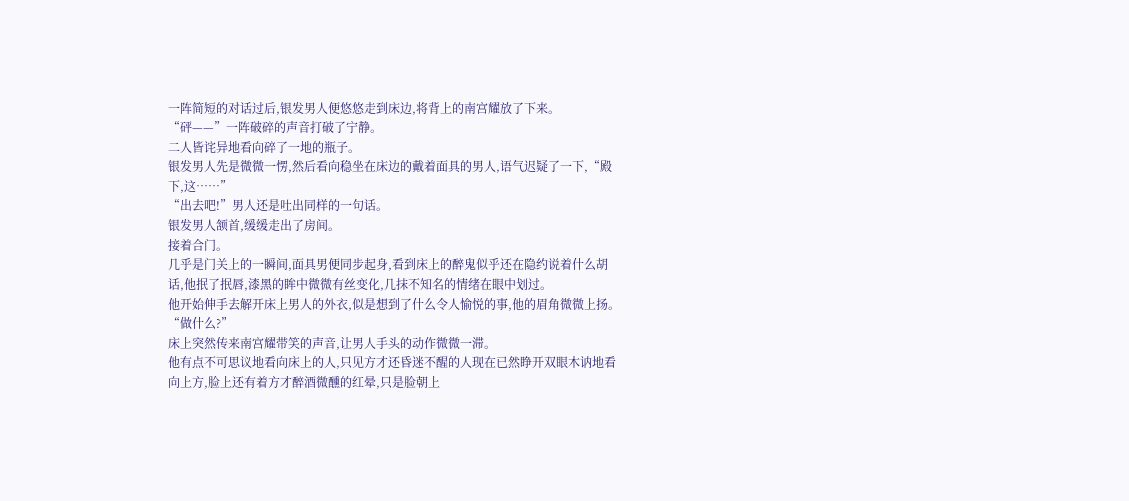一阵简短的对话过后,银发男人便悠悠走到床边,将背上的南宫耀放了下来。
“砰——”一阵破碎的声音打破了宁静。
二人皆诧异地看向碎了一地的瓶子。
银发男人先是微微一愣,然后看向稳坐在床边的戴着面具的男人,语气迟疑了一下,“殿下,这……”
“出去吧!”男人还是吐出同样的一句话。
银发男人颔首,缓缓走出了房间。
接着合门。
几乎是门关上的一瞬间,面具男便同步起身,看到床上的醉鬼似乎还在隐约说着什么胡话,他抿了抿唇,漆黑的眸中微微有丝变化,几抹不知名的情绪在眼中划过。
他开始伸手去解开床上男人的外衣,似是想到了什么令人愉悦的事,他的眉角微微上扬。
“做什么?”
床上突然传来南宫耀带笑的声音,让男人手头的动作微微一滞。
他有点不可思议地看向床上的人,只见方才还昏迷不醒的人现在已然睁开双眼木讷地看向上方,脸上还有着方才醉酒微醺的红晕,只是脸朝上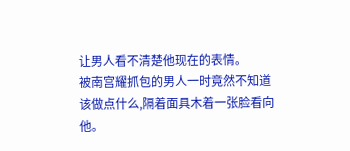让男人看不清楚他现在的表情。
被南宫耀抓包的男人一时竟然不知道该做点什么,隔着面具木着一张脸看向他。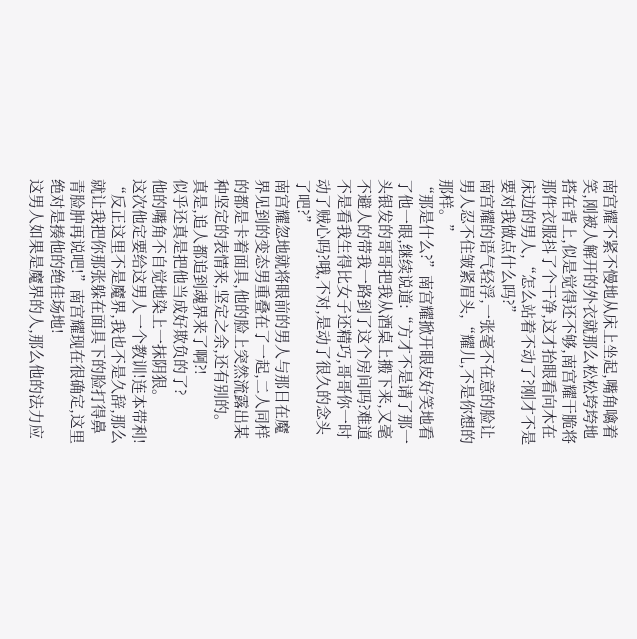南宫耀不紧不慢地从床上坐起,嘴角噙着笑,刚被人解开的外衣就那么松松垮垮地搭在背上,似是觉得还不够,南宫耀干脆将那件衣服抖了个干净,这才抬眼看向木在床边的男人,“怎么站着不动了?刚才不是要对我做点什么吗?”
南宫耀的语气轻浮,一张毫不在意的脸让男人忍不住皱紧眉头,“耀儿,不是你想的那样。”
“那是什么?”南宫耀掀开眼皮好笑地看了他一眼,继续说道:“方才不是请了那一头银发的哥哥把我从酒桌上搬下来,又毫不避人的带我一路到了这个房间吗?难道不是看我生得比女子还精巧,哥哥你一时动了贼心吗?哦,不对,是动了很久的念头了吧?”
南宫耀忽地就将眼前的男人与那日在魔界见到的变态男重叠在了一起,二人同样的都是卡着面具,他的脸上突然流露出某种坚定的表情来,坚定之余,还有别的。
真是,追人都追到魂界来了啊?!
似乎还真是把他当成好欺负的了?
他的嘴角不自觉地染上一抹阴狠。
这次他定要给这男人一个教训!连本带利!
“反正这里不是魔界,我也不是久辞,那么就让我把你那张躲在面具下的脸打得鼻青脸肿再说吧!”南宫耀现在很确定,这里绝对是揍他的绝佳场地!
这男人如果是魔界的人,那么他的法力应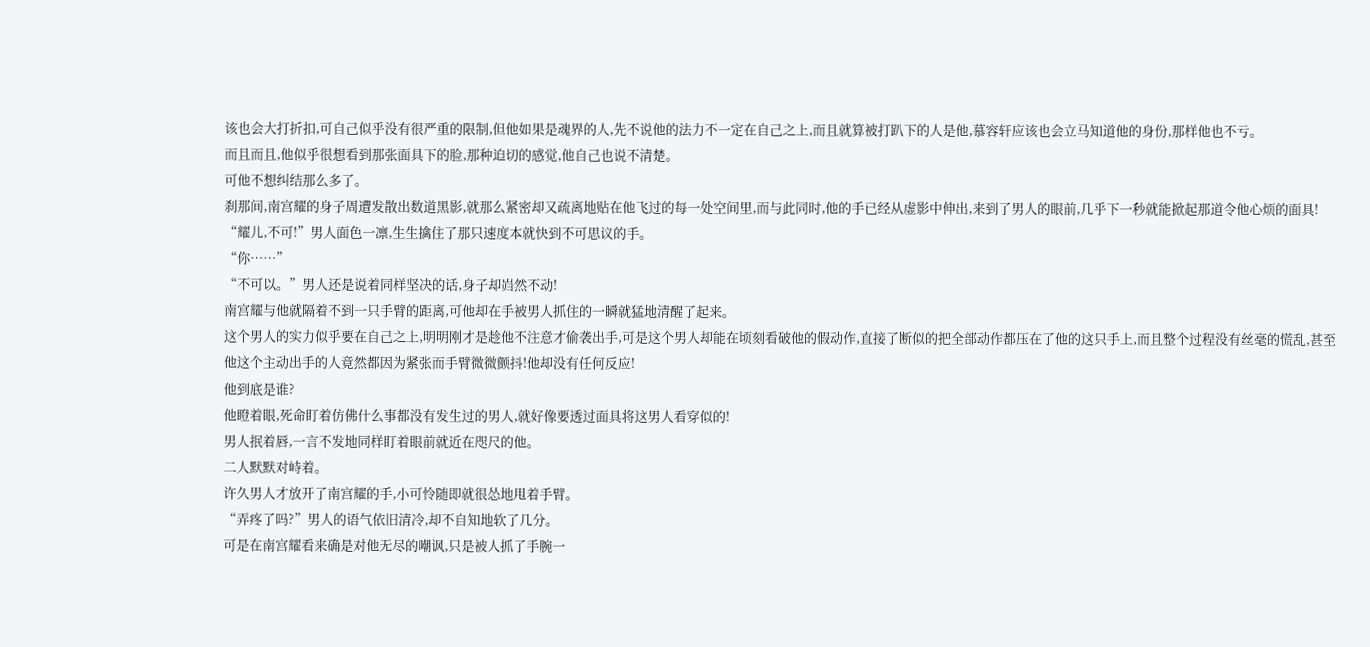该也会大打折扣,可自己似乎没有很严重的限制,但他如果是魂界的人,先不说他的法力不一定在自己之上,而且就算被打趴下的人是他,慕容轩应该也会立马知道他的身份,那样他也不亏。
而且而且,他似乎很想看到那张面具下的脸,那种迫切的感觉,他自己也说不清楚。
可他不想纠结那么多了。
刹那间,南宫耀的身子周遭发散出数道黑影,就那么紧密却又疏离地贴在他飞过的每一处空间里,而与此同时,他的手已经从虚影中伸出,来到了男人的眼前,几乎下一秒就能掀起那道令他心烦的面具!
“耀儿,不可!”男人面色一凛,生生擒住了那只速度本就快到不可思议的手。
“你……”
“不可以。”男人还是说着同样坚决的话,身子却岿然不动!
南宫耀与他就隔着不到一只手臂的距离,可他却在手被男人抓住的一瞬就猛地清醒了起来。
这个男人的实力似乎要在自己之上,明明刚才是趁他不注意才偷袭出手,可是这个男人却能在顷刻看破他的假动作,直接了断似的把全部动作都压在了他的这只手上,而且整个过程没有丝毫的慌乱,甚至他这个主动出手的人竟然都因为紧张而手臂微微颤抖!他却没有任何反应!
他到底是谁?
他瞪着眼,死命盯着仿佛什么事都没有发生过的男人,就好像要透过面具将这男人看穿似的!
男人抿着唇,一言不发地同样盯着眼前就近在咫尺的他。
二人默默对峙着。
许久男人才放开了南宫耀的手,小可怜随即就很怂地甩着手臂。
“弄疼了吗?”男人的语气依旧清冷,却不自知地软了几分。
可是在南宫耀看来确是对他无尽的嘲讽,只是被人抓了手腕一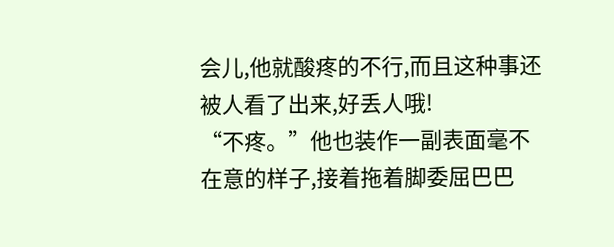会儿,他就酸疼的不行,而且这种事还被人看了出来,好丢人哦!
“不疼。”他也装作一副表面毫不在意的样子,接着拖着脚委屈巴巴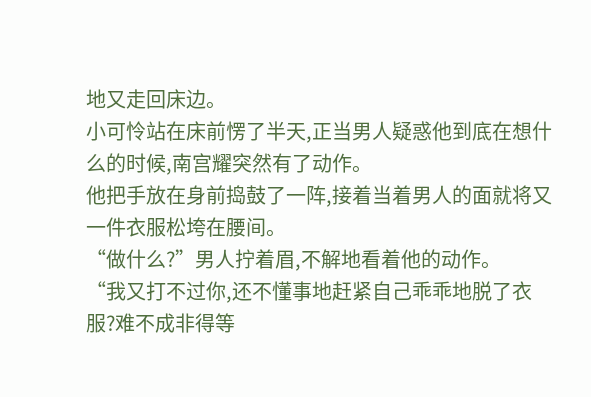地又走回床边。
小可怜站在床前愣了半天,正当男人疑惑他到底在想什么的时候,南宫耀突然有了动作。
他把手放在身前捣鼓了一阵,接着当着男人的面就将又一件衣服松垮在腰间。
“做什么?”男人拧着眉,不解地看着他的动作。
“我又打不过你,还不懂事地赶紧自己乖乖地脱了衣服?难不成非得等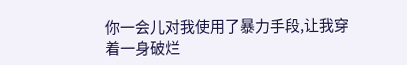你一会儿对我使用了暴力手段,让我穿着一身破烂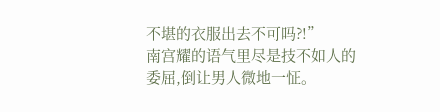不堪的衣服出去不可吗?!”
南宫耀的语气里尽是技不如人的委屈,倒让男人微地一怔。